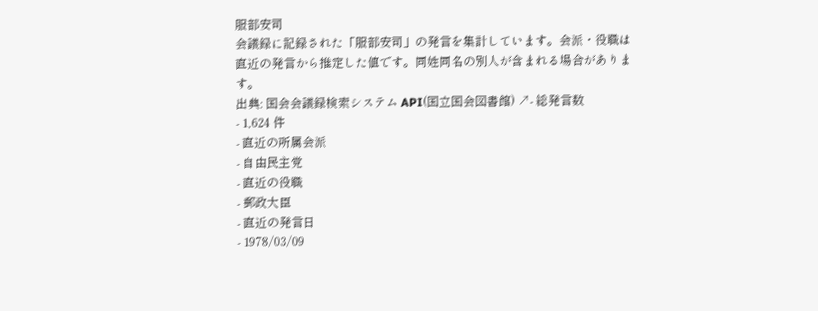服部安司
会議録に記録された「服部安司」の発言を集計しています。会派・役職は直近の発言から推定した値です。同姓同名の別人が含まれる場合があります。
出典: 国会会議録検索システム API(国立国会図書館) ↗- 総発言数
- 1,624 件
- 直近の所属会派
- 自由民主党
- 直近の役職
- 郵政大臣
- 直近の発言日
- 1978/03/09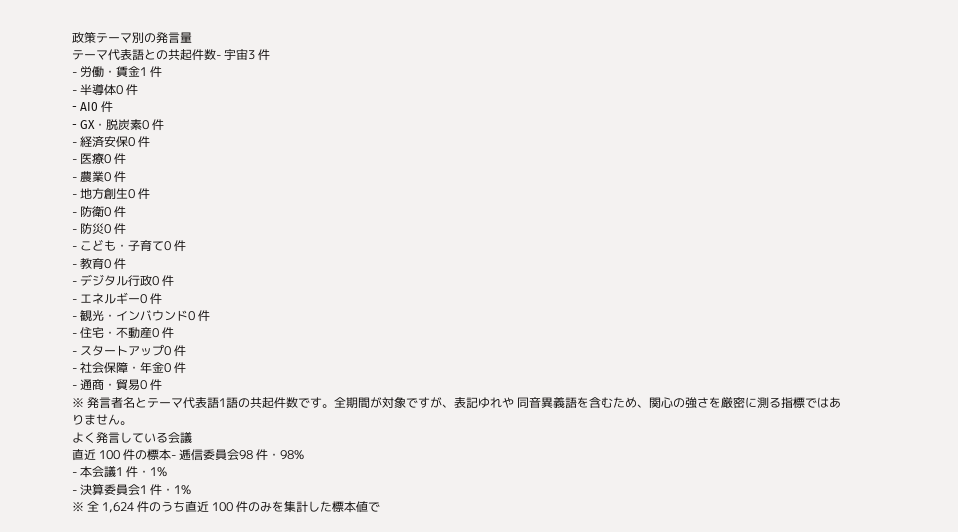政策テーマ別の発言量
テーマ代表語との共起件数- 宇宙3 件
- 労働・賃金1 件
- 半導体0 件
- AI0 件
- GX・脱炭素0 件
- 経済安保0 件
- 医療0 件
- 農業0 件
- 地方創生0 件
- 防衛0 件
- 防災0 件
- こども・子育て0 件
- 教育0 件
- デジタル行政0 件
- エネルギー0 件
- 観光・インバウンド0 件
- 住宅・不動産0 件
- スタートアップ0 件
- 社会保障・年金0 件
- 通商・貿易0 件
※ 発言者名とテーマ代表語1語の共起件数です。全期間が対象ですが、表記ゆれや 同音異義語を含むため、関心の強さを厳密に測る指標ではありません。
よく発言している会議
直近 100 件の標本- 逓信委員会98 件・98%
- 本会議1 件・1%
- 決算委員会1 件・1%
※ 全 1,624 件のうち直近 100 件のみを集計した標本値で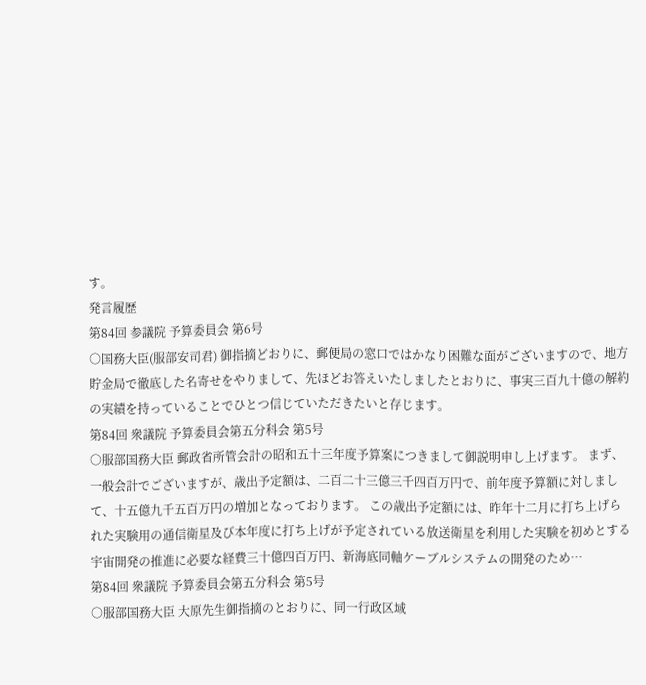す。
発言履歴
第84回 参議院 予算委員会 第6号
○国務大臣(服部安司君) 御指摘どおりに、郵便局の窓口ではかなり困難な面がございますので、地方貯金局で徹底した名寄せをやりまして、先ほどお答えいたしましたとおりに、事実三百九十億の解約の実績を持っていることでひとつ信じていただきたいと存じます。
第84回 衆議院 予算委員会第五分科会 第5号
○服部国務大臣 郵政省所管会計の昭和五十三年度予算案につきまして御説明申し上げます。 まず、一般会計でございますが、歳出予定額は、二百二十三億三千四百万円で、前年度予算額に対しまして、十五億九千五百万円の増加となっております。 この歳出予定額には、昨年十二月に打ち上げられた実験用の通信衛星及び本年度に打ち上げが予定されている放送衛星を利用した実験を初めとする宇宙開発の推進に必要な経費三十億四百万円、新海底同軸ケーブルシステムの開発のため…
第84回 衆議院 予算委員会第五分科会 第5号
○服部国務大臣 大原先生御指摘のとおりに、同一行政区域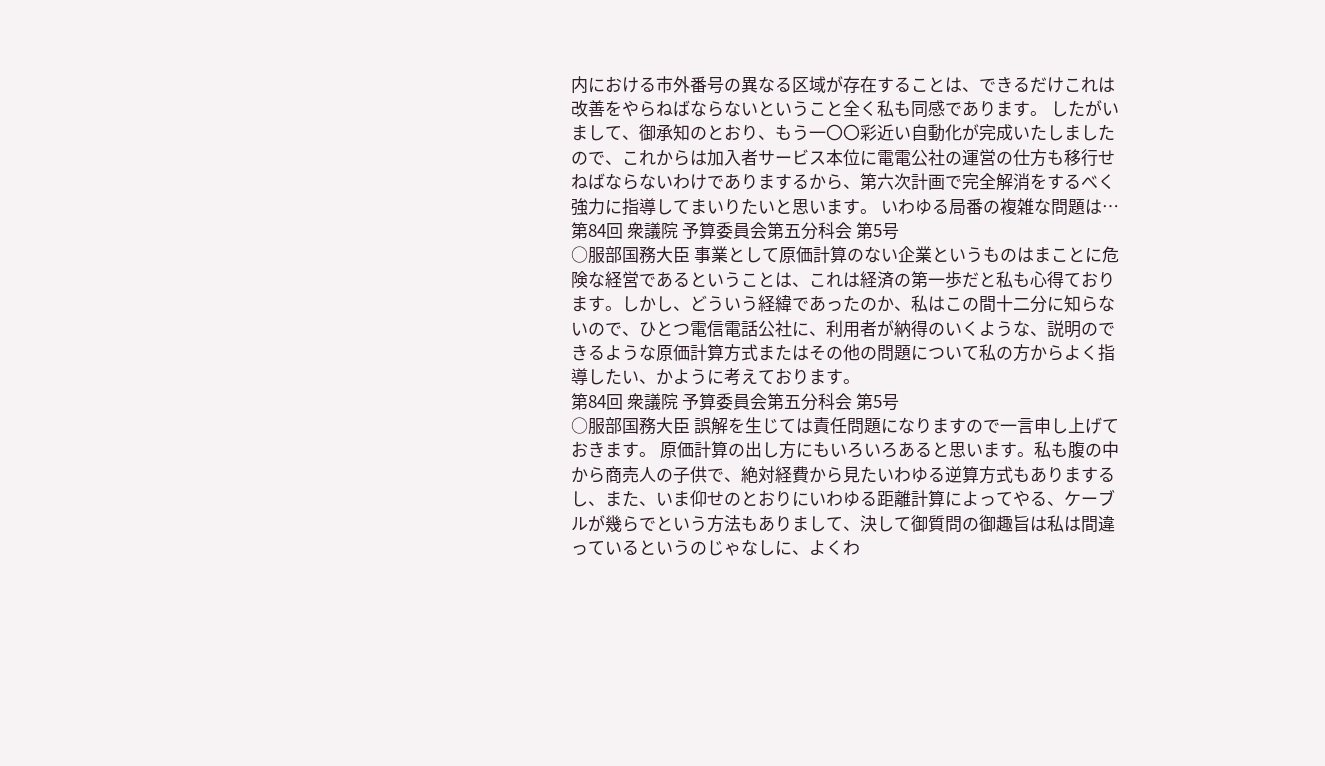内における市外番号の異なる区域が存在することは、できるだけこれは改善をやらねばならないということ全く私も同感であります。 したがいまして、御承知のとおり、もう一〇〇彩近い自動化が完成いたしましたので、これからは加入者サービス本位に電電公社の運営の仕方も移行せねばならないわけでありまするから、第六次計画で完全解消をするべく強力に指導してまいりたいと思います。 いわゆる局番の複雑な問題は…
第84回 衆議院 予算委員会第五分科会 第5号
○服部国務大臣 事業として原価計算のない企業というものはまことに危険な経営であるということは、これは経済の第一歩だと私も心得ております。しかし、どういう経緯であったのか、私はこの間十二分に知らないので、ひとつ電信電話公社に、利用者が納得のいくような、説明のできるような原価計算方式またはその他の問題について私の方からよく指導したい、かように考えております。
第84回 衆議院 予算委員会第五分科会 第5号
○服部国務大臣 誤解を生じては責任問題になりますので一言申し上げておきます。 原価計算の出し方にもいろいろあると思います。私も腹の中から商売人の子供で、絶対経費から見たいわゆる逆算方式もありまするし、また、いま仰せのとおりにいわゆる距離計算によってやる、ケーブルが幾らでという方法もありまして、決して御質問の御趣旨は私は間違っているというのじゃなしに、よくわ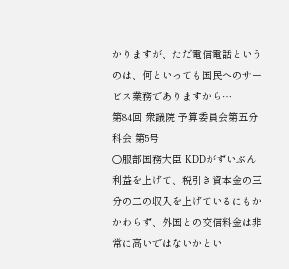かりますが、ただ電信電話というのは、何といっても国民へのサービス業務でありますから…
第84回 衆議院 予算委員会第五分科会 第5号
○服部国務大臣 KDDがずいぶん利益を上げて、税引き資本金の三分の二の収入を上げているにもかかわらず、外国との交信料金は非常に高いではないかとい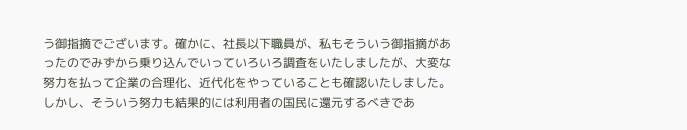う御指摘でございます。確かに、社長以下職員が、私もそういう御指摘があったのでみずから乗り込んでいっていろいろ調査をいたしましたが、大変な努力を払って企業の合理化、近代化をやっていることも確認いたしました。しかし、そういう努力も結果的には利用者の国民に還元するべきであ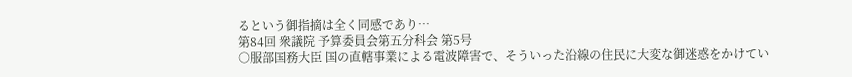るという御指摘は全く同感であり…
第84回 衆議院 予算委員会第五分科会 第5号
○服部国務大臣 国の直轄事業による電波障害で、そういった沿線の住民に大変な御迷惑をかけてい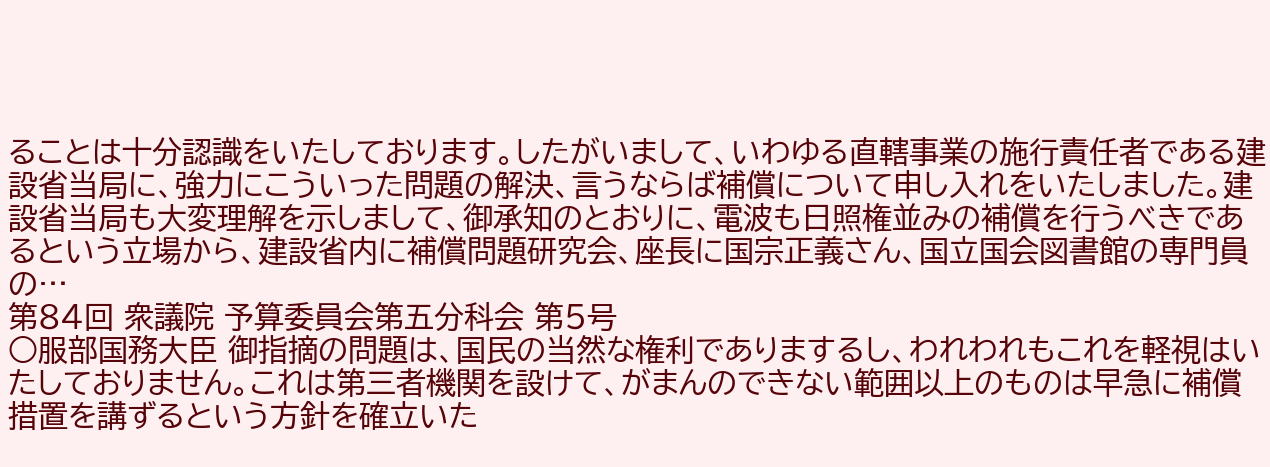ることは十分認識をいたしております。したがいまして、いわゆる直轄事業の施行責任者である建設省当局に、強力にこういった問題の解決、言うならば補償について申し入れをいたしました。建設省当局も大変理解を示しまして、御承知のとおりに、電波も日照権並みの補償を行うべきであるという立場から、建設省内に補償問題研究会、座長に国宗正義さん、国立国会図書館の専門員の…
第84回 衆議院 予算委員会第五分科会 第5号
○服部国務大臣 御指摘の問題は、国民の当然な権利でありまするし、われわれもこれを軽視はいたしておりません。これは第三者機関を設けて、がまんのできない範囲以上のものは早急に補償措置を講ずるという方針を確立いた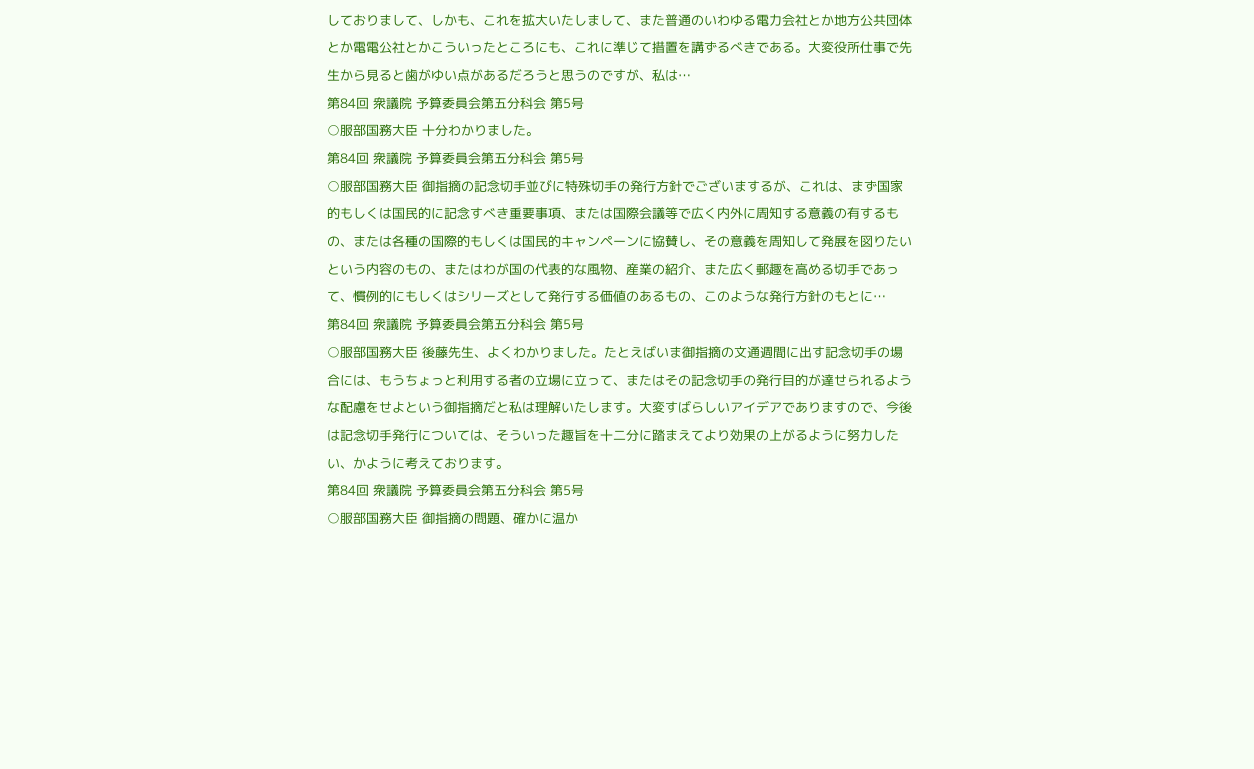しておりまして、しかも、これを拡大いたしまして、また普通のいわゆる電力会社とか地方公共団体とか電電公社とかこういったところにも、これに準じて措置を講ずるべきである。大変役所仕事で先生から見ると歯がゆい点があるだろうと思うのですが、私は…
第84回 衆議院 予算委員会第五分科会 第5号
○服部国務大臣 十分わかりました。
第84回 衆議院 予算委員会第五分科会 第5号
○服部国務大臣 御指摘の記念切手並びに特殊切手の発行方針でございまするが、これは、まず国家的もしくは国民的に記念すべき重要事項、または国際会議等で広く内外に周知する意義の有するもの、または各種の国際的もしくは国民的キャンペーンに協賛し、その意義を周知して発展を図りたいという内容のもの、またはわが国の代表的な風物、産業の紹介、また広く郵趣を高める切手であって、慣例的にもしくはシリーズとして発行する価値のあるもの、このような発行方針のもとに…
第84回 衆議院 予算委員会第五分科会 第5号
○服部国務大臣 後藤先生、よくわかりました。たとえばいま御指摘の文通週間に出す記念切手の場合には、もうちょっと利用する者の立場に立って、またはその記念切手の発行目的が達せられるような配慮をせよという御指摘だと私は理解いたします。大変すばらしいアイデアでありますので、今後は記念切手発行については、そういった趣旨を十二分に踏まえてより効果の上がるように努力したい、かように考えております。
第84回 衆議院 予算委員会第五分科会 第5号
○服部国務大臣 御指摘の問題、確かに温か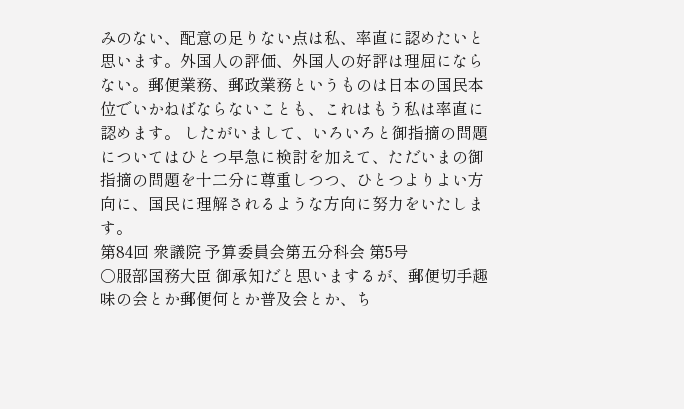みのない、配意の足りない点は私、率直に認めたいと思います。外国人の評価、外国人の好評は理屈にならない。郵便業務、郵政業務というものは日本の国民本位でいかねばならないことも、これはもう私は率直に認めます。 したがいまして、いろいろと御指摘の問題についてはひとつ早急に検討を加えて、ただいまの御指摘の問題を十二分に尊重しつつ、ひとつよりよい方向に、国民に理解されるような方向に努力をいたします。
第84回 衆議院 予算委員会第五分科会 第5号
○服部国務大臣 御承知だと思いまするが、郵便切手趣味の会とか郵便何とか普及会とか、ち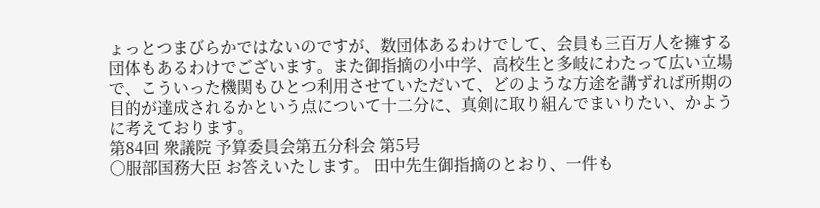ょっとつまびらかではないのですが、数団体あるわけでして、会員も三百万人を擁する団体もあるわけでございます。また御指摘の小中学、高校生と多岐にわたって広い立場で、こういった機関もひとつ利用させていただいて、どのような方途を講ずれば所期の目的が達成されるかという点について十二分に、真剣に取り組んでまいりたい、かように考えております。
第84回 衆議院 予算委員会第五分科会 第5号
○服部国務大臣 お答えいたします。 田中先生御指摘のとおり、一件も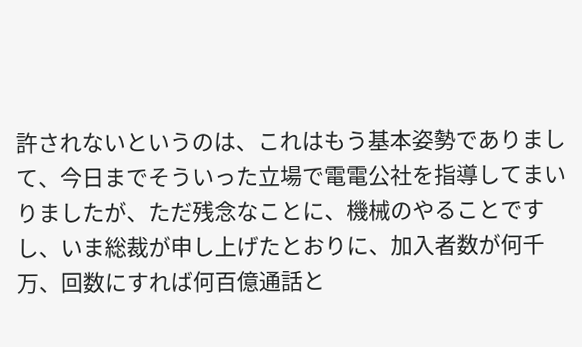許されないというのは、これはもう基本姿勢でありまして、今日までそういった立場で電電公社を指導してまいりましたが、ただ残念なことに、機械のやることですし、いま総裁が申し上げたとおりに、加入者数が何千万、回数にすれば何百億通話と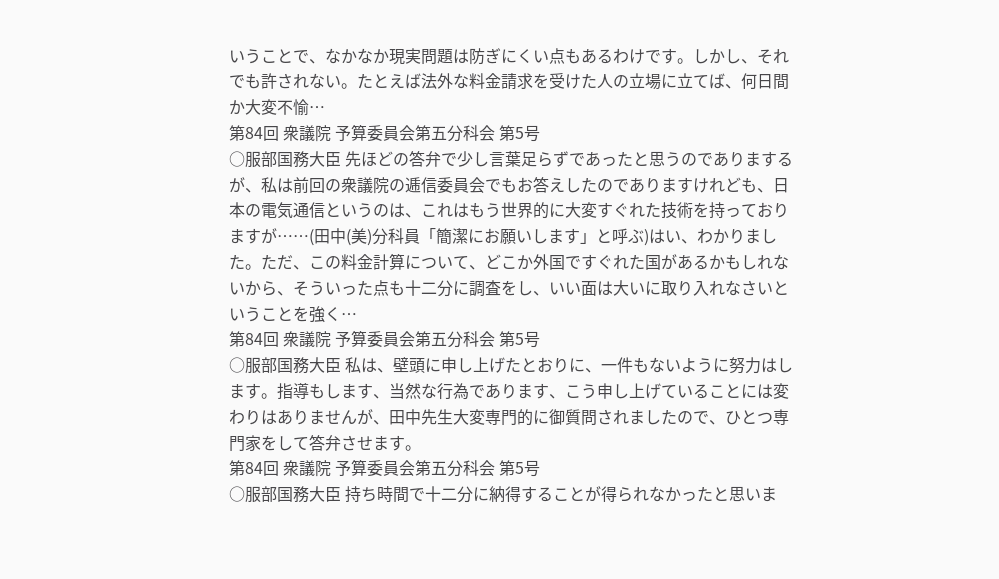いうことで、なかなか現実問題は防ぎにくい点もあるわけです。しかし、それでも許されない。たとえば法外な料金請求を受けた人の立場に立てば、何日間か大変不愉…
第84回 衆議院 予算委員会第五分科会 第5号
○服部国務大臣 先ほどの答弁で少し言葉足らずであったと思うのでありまするが、私は前回の衆議院の逓信委員会でもお答えしたのでありますけれども、日本の電気通信というのは、これはもう世界的に大変すぐれた技術を持っておりますが……(田中(美)分科員「簡潔にお願いします」と呼ぶ)はい、わかりました。ただ、この料金計算について、どこか外国ですぐれた国があるかもしれないから、そういった点も十二分に調査をし、いい面は大いに取り入れなさいということを強く…
第84回 衆議院 予算委員会第五分科会 第5号
○服部国務大臣 私は、壁頭に申し上げたとおりに、一件もないように努力はします。指導もします、当然な行為であります、こう申し上げていることには変わりはありませんが、田中先生大変専門的に御質問されましたので、ひとつ専門家をして答弁させます。
第84回 衆議院 予算委員会第五分科会 第5号
○服部国務大臣 持ち時間で十二分に納得することが得られなかったと思いま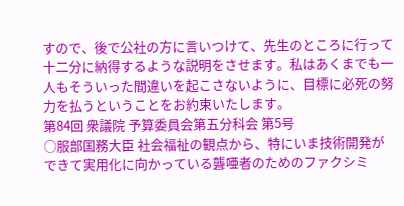すので、後で公社の方に言いつけて、先生のところに行って十二分に納得するような説明をさせます。私はあくまでも一人もそういった間違いを起こさないように、目標に必死の努力を払うということをお約束いたします。
第84回 衆議院 予算委員会第五分科会 第5号
○服部国務大臣 社会福祉の観点から、特にいま技術開発ができて実用化に向かっている聾唖者のためのファクシミ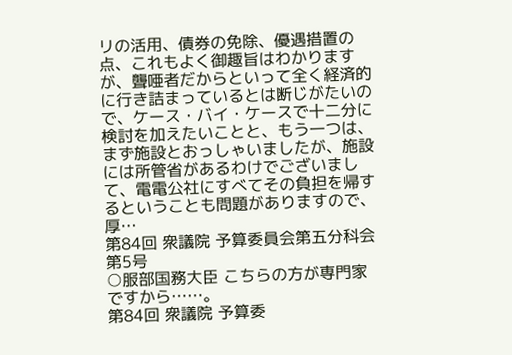リの活用、債券の免除、優遇措置の点、これもよく御趣旨はわかりますが、聾唖者だからといって全く経済的に行き詰まっているとは断じがたいので、ケース・バイ・ケースで十二分に検討を加えたいことと、もう一つは、まず施設とおっしゃいましたが、施設には所管省があるわけでございまして、電電公社にすべてその負担を帰するということも問題がありますので、厚…
第84回 衆議院 予算委員会第五分科会 第5号
○服部国務大臣 こちらの方が専門家ですから……。
第84回 衆議院 予算委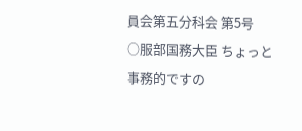員会第五分科会 第5号
○服部国務大臣 ちょっと事務的ですの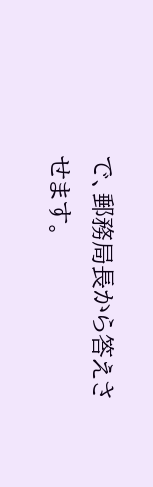で、郵務局長から答えさせます。